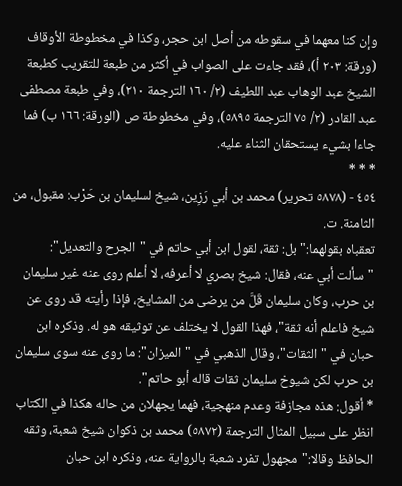وإن كنا معهما في سقوطه من أصل ابن حجر، وكذا في مخطوطة الأوقاف (ورقة: ٢٠٣ أ)، فقد جاءت على الصواب في أكثر من طبعة للتقريب كطبعة الشيخ عبد الوهاب عبد اللطيف (٢/ ١٦٠ الترجمة ٢١٠)، وفي طبعة مصطفى عبد القادر (٢/ ٧٥ الترجمة ٥٨٩٥)، وفي مخطوطة ص (الورقة: ١٦٦ ب) فما جاءا بشيء يستحقان الثناء عليه.
* * *
٤٥٤ - (٥٨٧٨ تحرير) محمد بن أبي رَزِين، شيخ لسليمان بن حَرْب: مقبول، من الثامنة. ت.
تعقباه بقولهما:"بل: ثقة، لقول ابن أبي حاتم في "الجرح والتعديل": "سألت أبي عنه، فقال: شيخ بصري لا أعرفه، لا أعلم روى عنه غير سليمان بن حرب، وكان سليمان قَلَّ من يرضى من المشايخ، فإذا رأيته قد روى عن شيخ فاعلم أنه ثقة"، فهذا القول لا يختلف عن توثيقه هو له. وذكره ابن حبان في "الثقات"، وقال الذهبي في "الميزان": ما روى عنه سوى سليمان بن حرب لكن شيوخ سليمان ثقات قاله أبو حاتم".
* أقول: هذه مجازفة وعدم منهجية، فهما يجهلان من حاله هكذا في الكتاب انظر على سبيل المثال الترجمة (٥٨٧٢) محمد بن ذكوان شيخ شعبة، وثقه الحافظ وقالا:"مجهول تفرد شعبة بالرواية عنه، وذكره ابن حبان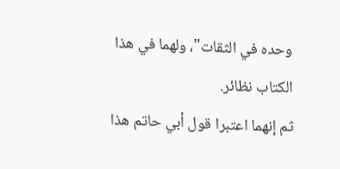وحده في الثقات"، ولهما في هذا الكتاب نظائر.
ثم إنهما اعتبرا قول أبي حاتم هذا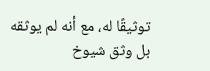توثيقًا له، مع أنه لم يوثقه بل وثق شيوخ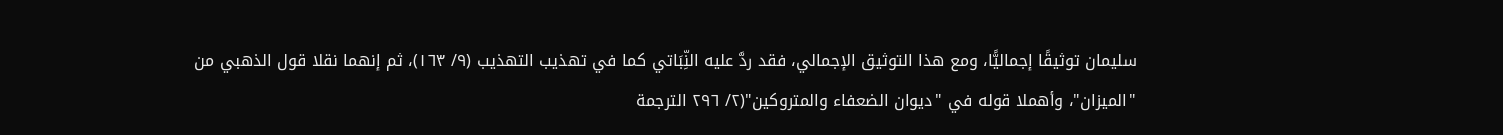سليمان توثيقًا إجماليًّا، ومع هذا التوثيق الإجمالي، فقد ردَّ عليه النِّبَاتي كما في تهذيب التهذيب (٩/ ١٦٣)، ثم إنهما نقلا قول الذهبي من "الميزان"، وأهملا قوله في "ديوان الضعفاء والمتروكين"(٢/ ٢٩٦ الترجمة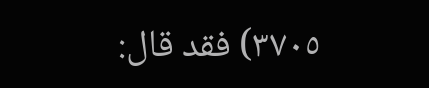٣٧٠٥) فقد قال: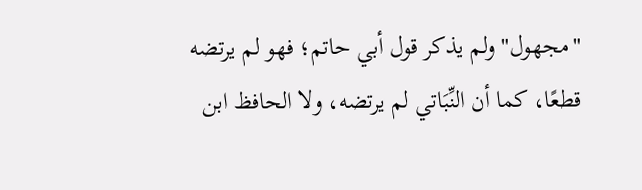"مجهول" ولم يذكر قول أبي حاتم؛ فهو لم يرتضه قطعًا، كما أن النِّبَاتي لم يرتضه، ولا الحافظ ابن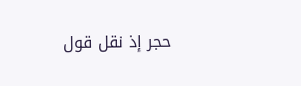حجر إذ نقل قول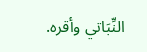النِّبَاتي وأقره.